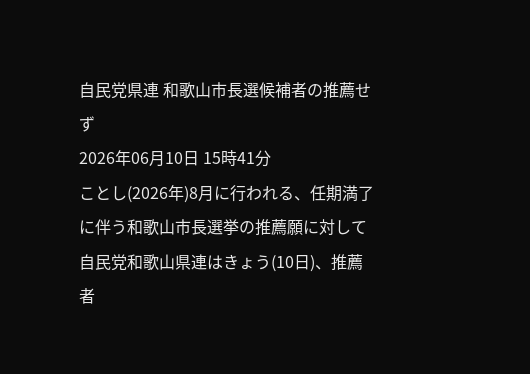自民党県連 和歌山市長選候補者の推薦せず
2026年06月10日 15時41分
ことし(2026年)8月に行われる、任期満了に伴う和歌山市長選挙の推薦願に対して自民党和歌山県連はきょう(10日)、推薦者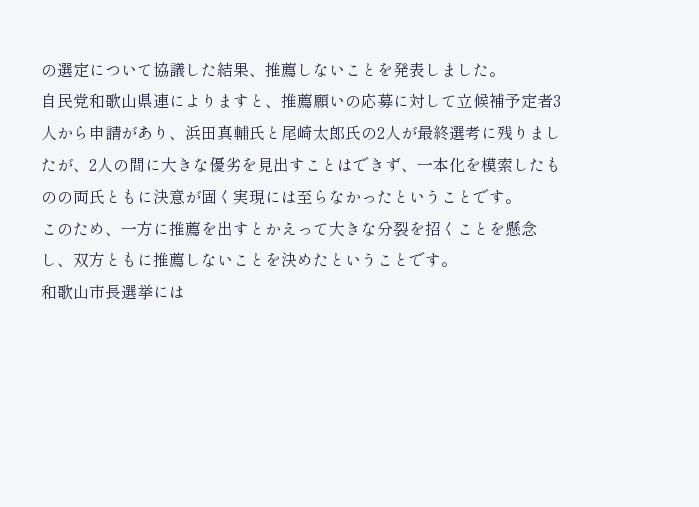の選定について協議した結果、推薦しないことを発表しました。
自民党和歌山県連によりますと、推薦願いの応募に対して立候補予定者3人から申請があり、浜田真輔氏と尾崎太郎氏の2人が最終選考に残りましたが、2人の間に大きな優劣を見出すことはできず、一本化を模索したものの両氏ともに決意が固く実現には至らなかったということです。
このため、一方に推薦を出すとかえって大きな分裂を招くことを懸念し、双方ともに推薦しないことを決めたということです。
和歌山市長選挙には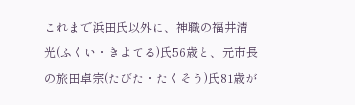これまで浜田氏以外に、神職の福井清光(ふくい・きよてる)氏56歳と、元市長の旅田卓宗(たびた・たくそう)氏81歳が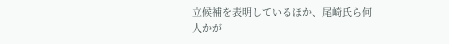立候補を表明しているほか、尾崎氏ら何人かが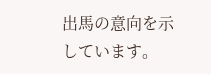出馬の意向を示しています。